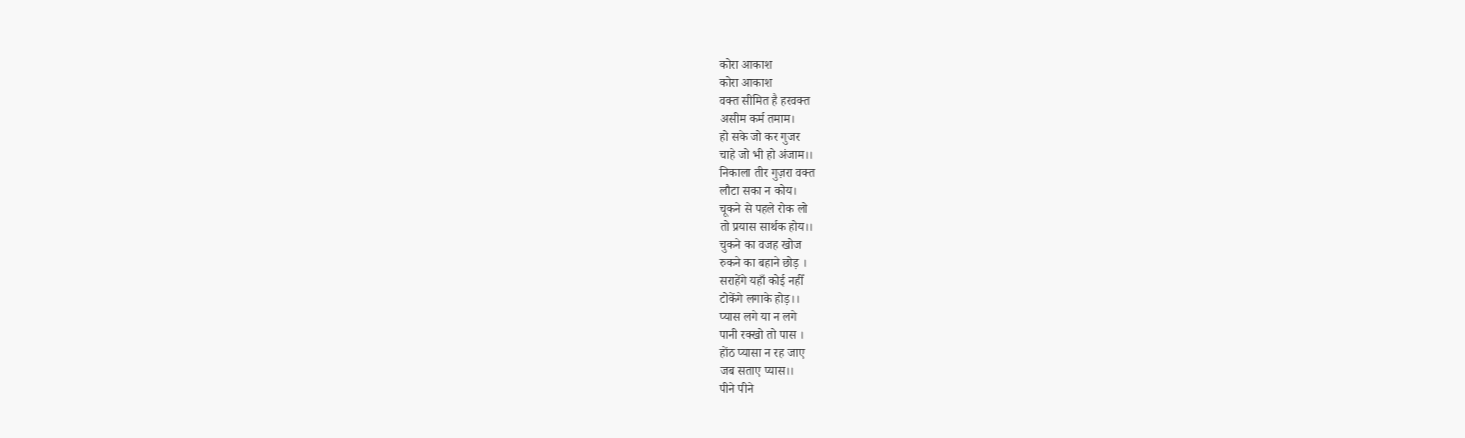कोरा आकाश
कोरा आकाश
वक्त सीमित है हरवक्त
असीम कर्म तमाम।
हो सके जो कर गुजर
चाहे जो भी हो अंजाम।।
निकाला तीर गुज़रा वक्त
लौटा सका न कोय।
चूकने से पहले रोक लो
तो प्रयास सार्थक होय।।
चुकने का वजह खोज
रुकने का बहाने छोड़ ।
सराहेंगे यहाँ कोई नहीँ
टोकेंगे लगाके होड़।।
प्यास लगे या न लगे
पानी रक्खो तो पास ।
होंठ प्यासा न रह जाए
जब सताए प्यास।।
पीने पीने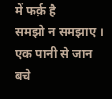में फर्क़ है
समझो न समझाए ।
एक पानी से जान बचे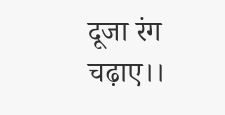दूजा रंग चढ़ाए।।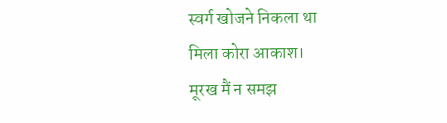स्वर्ग खोजने निकला था
मिला कोरा आकाश।
मूरख मैं न समझ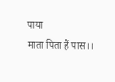पाया
माता पिता हैं पास।।